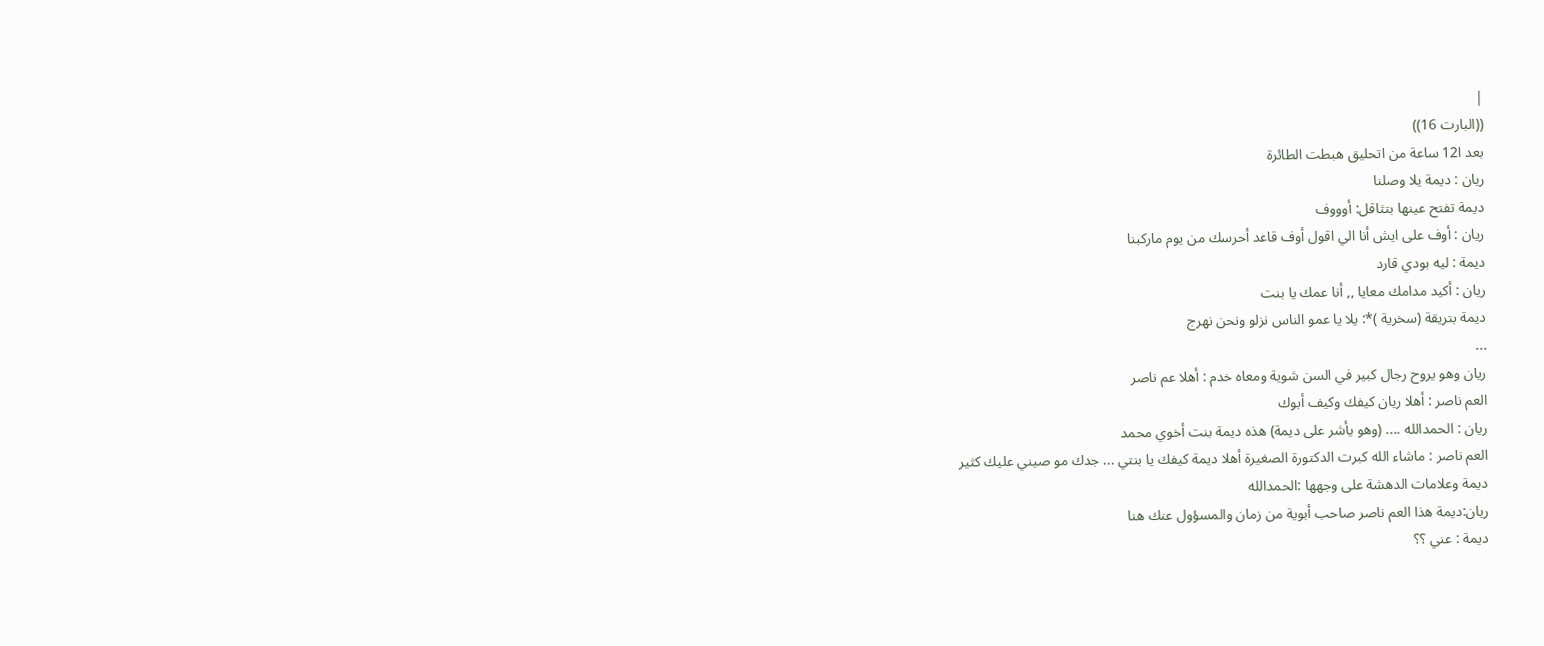|
((البارت 16))
بعد ا12 ساعة من اتحليق هبطت الطائرة
ريان : ديمة يلا وصلنا
ديمة تفتح عينها بتثاقل: أوووف
ريان : أوف على ايش أنا الي اقول أوف قاعد أحرسك من يوم ماركبنا
ديمة : ليه بودي قارد
ريان : أكيد مدامك معايا ,, أنا عمك يا بنت
ديمة بتريقة (سخرية )*: يلا يا عمو الناس نزلو ونحن نهرج
...
ريان وهو يروح رجال كبير في السن شوية ومعاه خدم : أهلا عم ناصر
العم ناصر : أهلا ريان كيفك وكيف أبوك
ريان : الحمدالله .... (وهو يأشر على ديمة) هذه ديمة بنت أخوي محمد
العم ناصر : ماشاء الله كبرت الدكتورة الصغيرة أهلا ديمة كيفك يا بنتي ... جدك مو صيني عليك كثير
ديمة وعلامات الدهشة على وجهها :الحمدالله
ريان:ديمة هذا العم ناصر صاحب أبوية من زمان والمسؤول عنك هنا
ديمة : عني ؟؟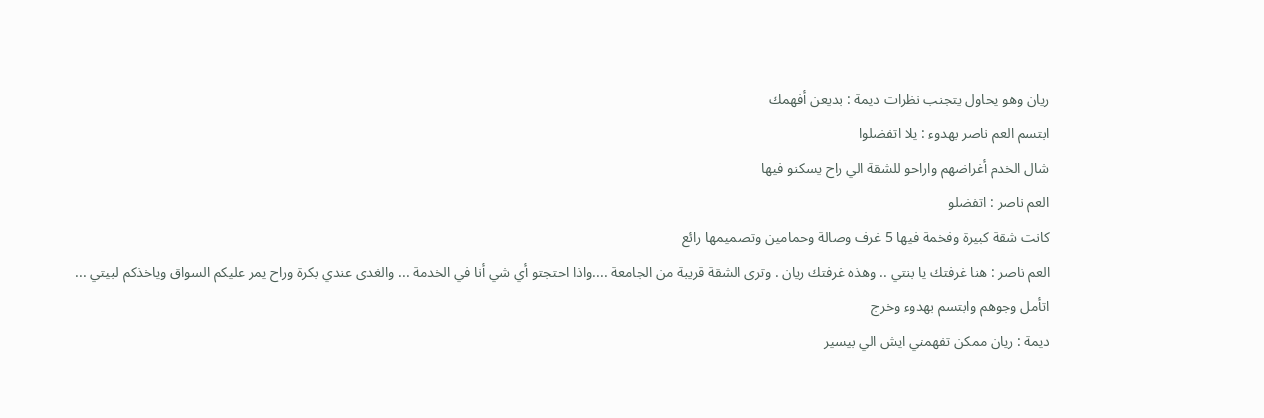ريان وهو يحاول يتجنب نظرات ديمة : بديعن أفهمك
ابتسم العم ناصر بهدوء : يلا اتفضلوا
شال الخدم أغراضهم واراحو للشقة الي راح يسكنو فيها
العم ناصر : اتفضلو
كانت شقة كبيرة وفخمة فيها 5 غرف وصالة وحمامين وتصميمها رائع
العم ناصر : هنا غرفتك يا بنتي .. وهذه غرفتك ريان . وترى الشقة قريبة من الجامعة ....واذا احتجتو أي شي أنا في الخدمة ... والغدى عندي بكرة وراح يمر عليكم السواق وياخذكم لبيتي ...
اتأمل وجوهم وابتسم بهدوء وخرج
ديمة : ريان ممكن تفهمني ايش الي بيسير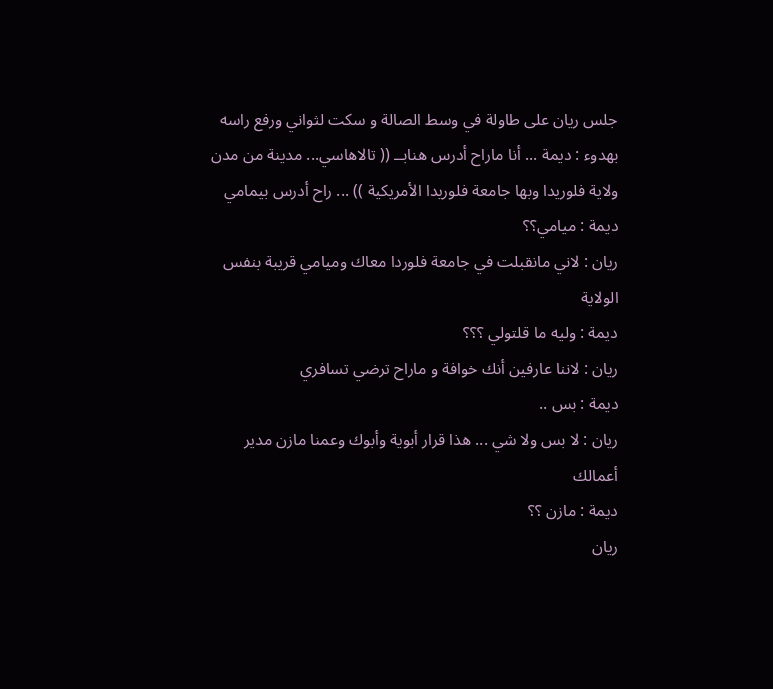جلس ريان على طاولة في وسط الصالة و سكت لثواني ورفع راسه بهدوء : ديمة ... أنا ماراح أدرس هنابــ (( تالاهاسي... مدينة من مدن ولاية فلوريدا وبها جامعة فلوريدا الأمريكية )) ... راح أدرس بيمامي
ديمة : ميامي؟؟
ريان : لاني مانقبلت في جامعة فلوردا معاك وميامي قريبة بنفس الولاية
ديمة : وليه ما قلتولي ؟؟؟
ريان : لاننا عارفين أنك خوافة و ماراح ترضي تسافري
ديمة : بس ..
ريان : لا بس ولا شي ... هذا قرار أبوية وأبوك وعمنا مازن مدير أعمالك
ديمة : مازن ؟؟
ريان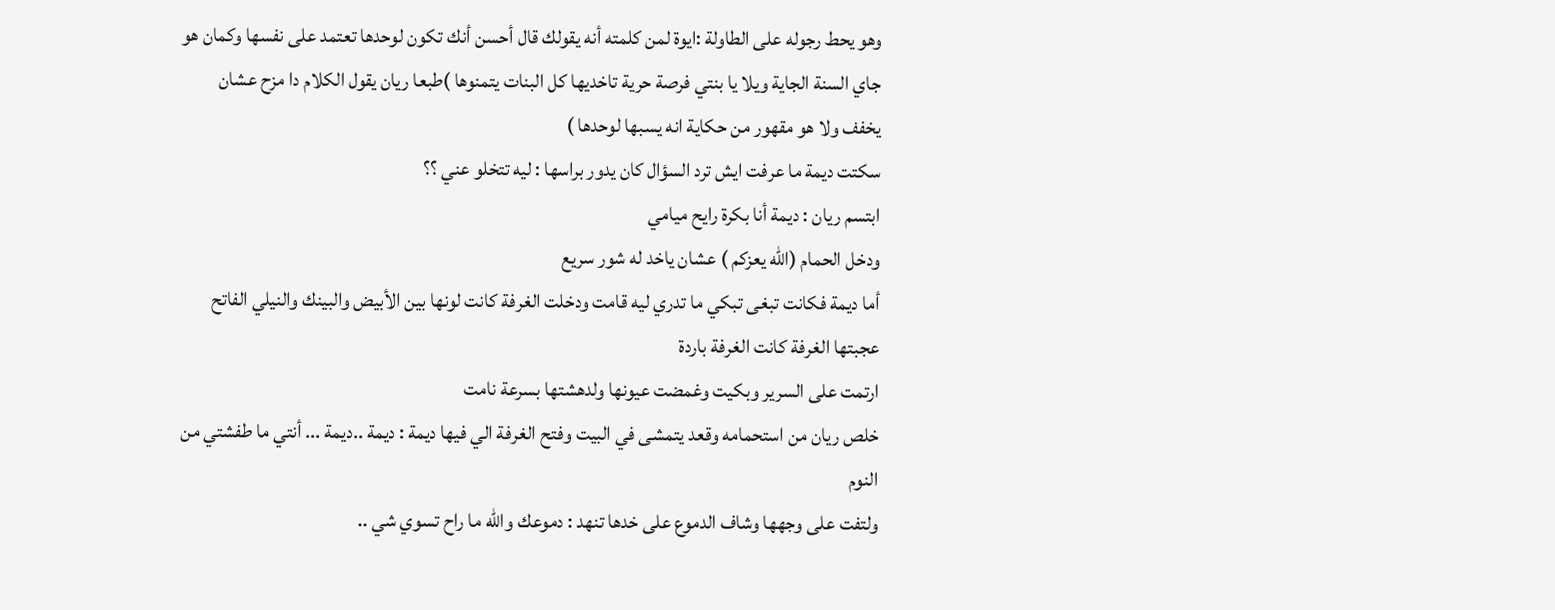وهو يحط رجوله على الطاولة :ايوة لمن كلمته أنه يقولك قال أحسن أنك تكون لوحدها تعتمد على نفسها وكمان هو جاي السنة الجاية ويلا يا بنتي فرصة حرية تاخديها كل البنات يتمنوها )طبعا ريان يقول الكلام دا مزح عشان يخفف ولا هو مقهور من حكاية انه يسبها لوحدها )
سكتت ديمة ما عرفت ايش ترد السؤال كان يدور براسها : ليه تتخلو عني ؟؟
ابتسم ريان : ديمة أنا بكرة رايح ميامي
ودخل الحمام (الله يعزكم ) عشان ياخد له شور سريع
أما ديمة فكانت تبغى تبكي ما تدري ليه قامت ودخلت الغرفة كانت لونها بين الأبيض والبينك والنيلي الفاتح عجبتها الغرفة كانت الغرفة باردة
ارتمت على السرير وبكيت وغمضت عيونها ولدهشتها بسرعة نامت
خلص ريان من استحمامه وقعد يتمشى في البيت وفتح الغرفة الي فيها ديمة : ديمة ..ديمة ... أنتي ما طفشتي من النوم
ولتفت على وجهها وشاف الدموع على خدها تنهد : دموعك والله ما راح تسوي شي ..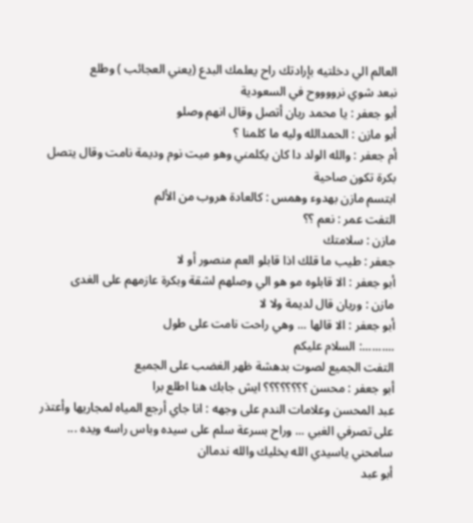العالم الي دخلتيه بإرادتك راح يعلمك البدع (يعني العجائب ) وطلع
نبعد شوي نرووووح في السعودية
أبو جعفر : يا محمد ريان أتصل وقال انهم وصلو
أبو مازن : الحمدالله وليه ما كلمنا ؟
أم جعفر : والله الولد دا كان يكلمني وهو ميت نوم وديمة نامت وقال يتصل بكرة تكون صاحية
ابتسم مازن بهدوء وهمس : كالعادة هروب من الألم
التفت عمر : نعم ؟؟
مازن : سلامتك
جعفر : طيب ما قلك اذا قابلو العم منصور أو لا
أبو جعفر : الا قابلوه مو هو الي وصلهم لشقة وبكرة عازمهم على الغدى
مازن : وريان قال لديمة ولا لا
أبو جعفر : الا قالها ... وهي راحت نامت على طول
..........: السلام عليكم
التفت الجميع لصوت بدهشة ظهر الغضب على الجميع
أبو جعفر : محسن ؟؟؟؟؟؟؟؟ ايش جابك هنا اطلع برا
عبد المحسن وعلامات الندم على وجهه : انا جاي أرجع المياه لمجاريها وأعتذر على تصرفي الغبي ... وراح بسرعة سلم على سيده وباس راسه ويده ... سامحني ياسيدي الله يخليك والله ندماان
أبو عبد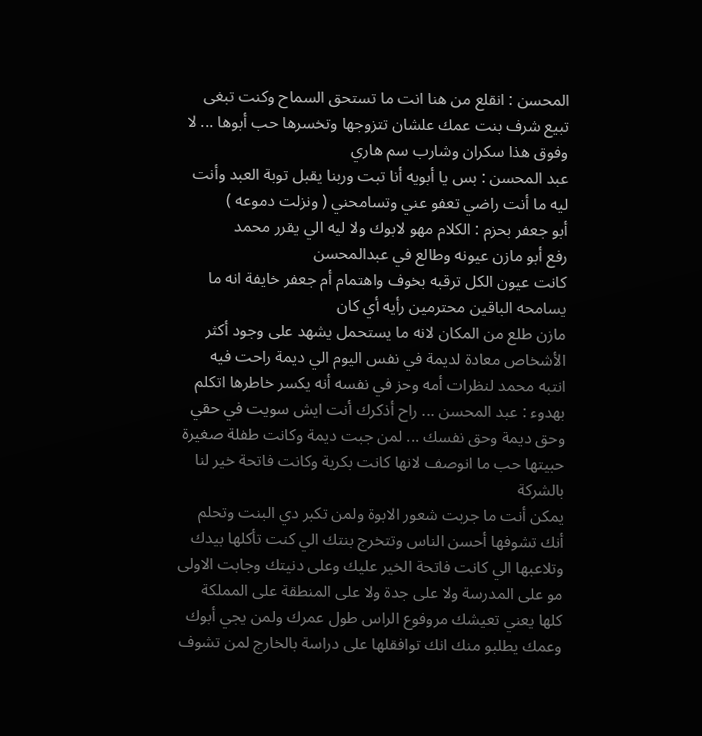المحسن : انقلع من هنا انت ما تستحق السماح وكنت تبغى تبيع شرف بنت عمك علشان تتزوجها وتخسرها حب أبوها ... لا وفوق هذا سكران وشارب سم هاري
عبد المحسن : بس يا أبويه أنا تبت وربنا يقبل توبة العبد وأنت ليه ما أنت راضي تعفو عني وتسامحني ( ونزلت دموعه )
أبو جعفر بحزم : الكلام مهو لابوك ولا ليه الي يقرر محمد
رفع أبو مازن عيونه وطالع في عبدالمحسن
كانت عيون الكل ترقبه بخوف واهتمام أم جعفر خايفة انه ما يسامحه الباقين محترمين رأيه أي كان
مازن طلع من المكان لانه ما يستحمل يشهد على وجود أكثر الأشخاص معادة لديمة في نفس اليوم الي ديمة راحت فيه
انتبه محمد لنظرات أمه وحز في نفسه أنه يكسر خاطرها اتكلم بهدوء : عبد المحسن ... راح أذكرك أنت ايش سويت في حقي وحق ديمة وحق نفسك ... لمن جبت ديمة وكانت طفلة صغيرة حبيتها حب ما انوصف لانها كانت بكرية وكانت فاتحة خير لنا بالشركة
يمكن أنت ما جربت شعور الابوة ولمن تكبر دي البنت وتحلم أنك تشوفها أحسن الناس وتتخرج بنتك الي كنت تأكلها بيدك وتلاعبها الي كانت فاتحة الخير عليك وعلى دنيتك وجابت الاولى مو على المدرسة ولا على جدة ولا على المنطقة على المملكة كلها يعني تعيشك مروفوع الراس طول عمرك ولمن يجي أبوك وعمك يطلبو منك انك توافقلها على دراسة بالخارج لمن تشوف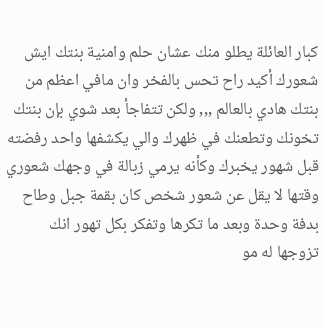كبار العائلة يطلو منك عشان حلم وامنية بنتك ايش شعورك أكيد راح تحس بالفخر وان مافي اعظم من بنتك هادي بالعالم ,,, ولكن تتفاجأ بعد شوي بإن بنتك تخونك وتطعنك في ظهرك والي يكشفها واحد رفضته قبل شهور يخبرك وكأنه يرمي زبالة في وجهك شعوري وقتها لا يقل عن شعور شخص كان بقمة جبل وطاح بدفة وحدة وبعد ما تكرها وتفكر بكل تهور انك تزوجها له مو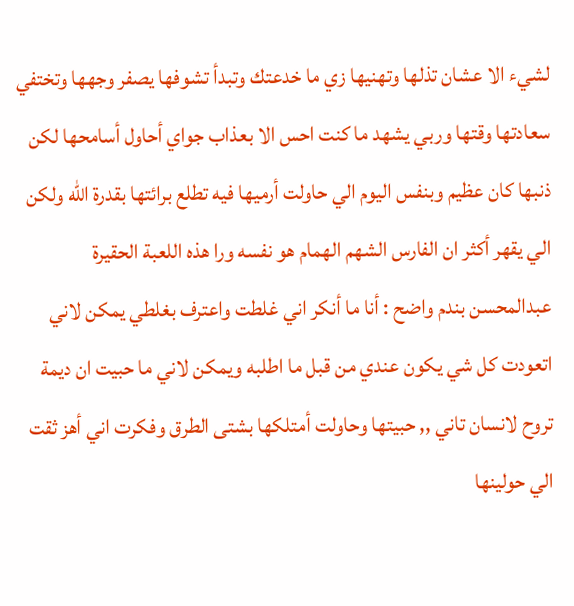لشيء الا عشان تذلها وتهنيها زي ما خدعتك وتبدأ تشوفها يصفر وجهها وتختفي سعادتها وقتها وربي يشهد ما كنت احس الا بعذاب جواي أحاول أسامحها لكن ذنبها كان عظيم وبنفس اليوم الي حاولت أرميها فيه تطلع برائتها بقدرة الله ولكن الي يقهر أكثر ان الفارس الشهم الهمام هو نفسه ورا هذه اللعبة الحقيرة
عبدالمحسن بندم واضح : أنا ما أنكر اني غلطت واعترف بغلطي يمكن لاني اتعودت كل شي يكون عندي من قبل ما اطلبه ويمكن لاني ما حبيت ان ديمة تروح لانسان تاني ,, حبيتها وحاولت أمتلكها بشتى الطرق وفكرت اني أهز ثقت الي حولينها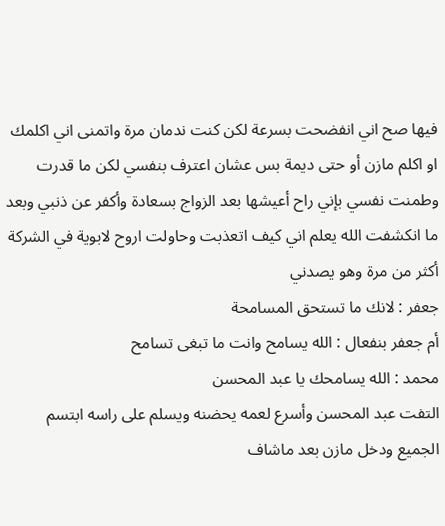فيها صح اني انفضحت بسرعة لكن كنت ندمان مرة واتمنى اني اكلمك او اكلم مازن أو حتى ديمة بس عشان اعترف بنفسي لكن ما قدرت وطمنت نفسي بإني راح أعيشها بعد الزواج بسعادة وأكفر عن ذنبي وبعد ما انكشفت الله يعلم اني كيف اتعذبت وحاولت اروح لابوية في الشركة أكثر من مرة وهو يصدني
جعفر : لانك ما تستحق المسامحة
أم جعفر بنفعال : الله يسامح وانت ما تبغى تسامح
محمد : الله يسامحك يا عبد المحسن
التفت عبد المحسن وأسرع لعمه يحضنه ويسلم على راسه ابتسم الجميع ودخل مازن بعد ماشاف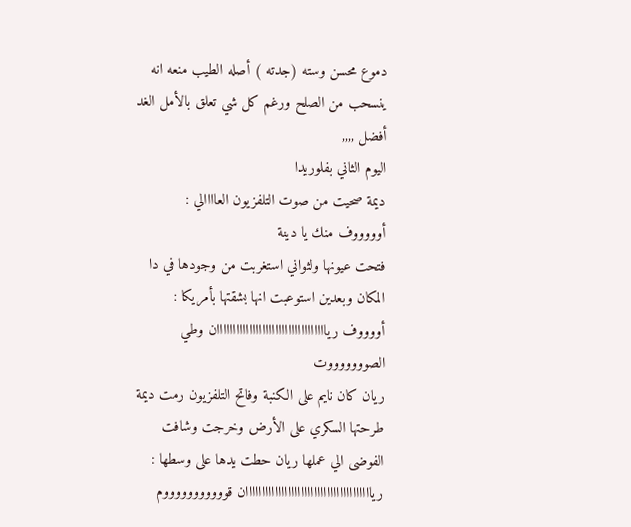دموع محسن وسته (جدته ) أصله الطيب منعه انه ينسحب من الصلح ورغم كل شي تعلق بالأمل الغد أفضل ,,,,
اليوم الثاني بفلوريدا
ديمة صحيت من صوت التلفزيون العاااالي : أوووووف منك يا دينة
فتحت عيونها ولثواني استغربت من وجودها في دا المكان وبعدين استوعبت انها بشقتها بأمريكا : أووووف رياااااااااااااااااااااااااااااااااان وطي الصوووووووت
ريان كان نايم على الكنبة وفاتح التلفزيون رمت ديمة طرحتها السكري على الأرض وخرجت وشافت الفوضى الي عملها ريان حطت يدها على وسطها : ريااااااااااااااااااااااااااااااااااااااان قوووووووووووم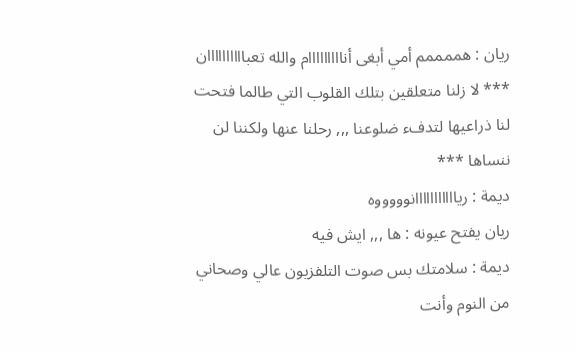ريان : هممممم أمي أبغى أنااااااااام والله تعباااااااااان
*** لا زلنا متعلقين بتلك القلوب التي طالما فتحت لنا ذراعيها لتدفء ضلوعنا ,,, رحلنا عنها ولكننا لن ننساها ***
ديمة : ريااااااااااانوووووه
ريان يفتح عيونه : ها ,,, ايش فيه
ديمة : سلامتك بس صوت التلفزيون عالي وصحاني من النوم وأنت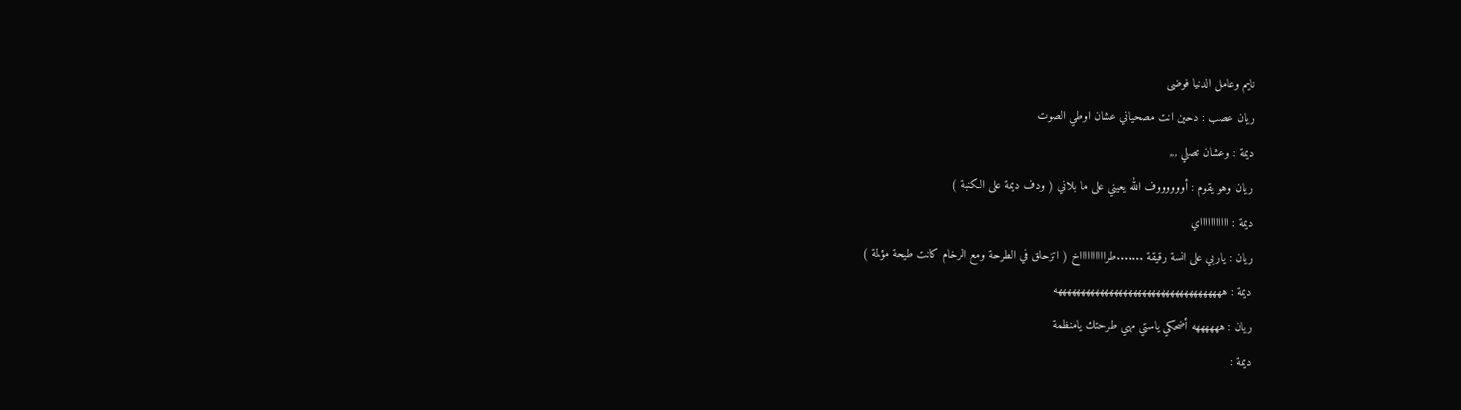نايم وعامل الدنيا فوضى
ريان عصب : دحين انت مصحياني عشان اوطي الصوت
ديمة : وعشان تصلي ,,,
ريان وهو يقوم : أووووووف الله يعيني على ما بلاني ( ودف ديمة على الكنبة )
ديمة : اااااااااااي
ريان : ياربي على انسة رقيقة .......طرااااااااااخ ( اتزحلق في الطرحة ومع الرخام كانت طيحة مؤلمة )
ديمة : ههههههههههههههههههههههههههههههههههههه
ريان : ههههههه أضحكي ياستي مهي طرحتك يامنظمة
ديمة :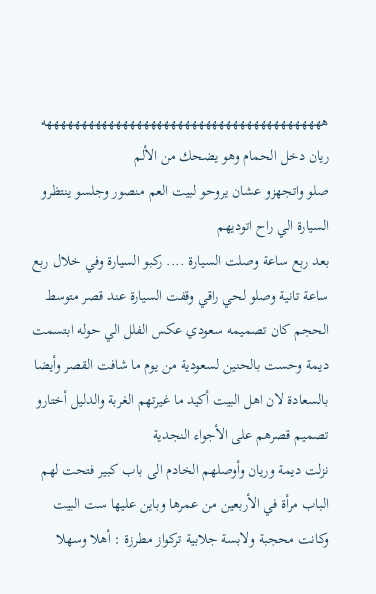هههههههههههههههههههههههههههههههههههههههههه
ريان دخل الحمام وهو يضحك من الألم
صلو واتجهزو عشان يروحو لبيت العم منصور وجلسو ينتظرو السيارة الي راح اتوديهم
بعد ربع ساعة وصلت السيارة .... ركبو السيارة وفي خلال ربع ساعة تانية وصلو لحي راقي وقفت السيارة عند قصر متوسط الحجم كان تصميمه سعودي عكس الفلل الي حوله ابتسمت ديمة وحست بالحنين لسعودية من يوم ما شافت القصر وأيضا بالسعادة لان اهل البيت أكيد ما غيرتهم الغربة والدليل أختارو تصميم قصرهم على الأجواء النجدية
نزلت ديمة وريان وأوصلهم الخادم الى باب كبير فتحت لهم الباب مرأة في الأربعين من عمرها وباين عليها ست البيت وكانت محجبة ولابسة جلابية تركواز مطرزة : أهلا وسهلا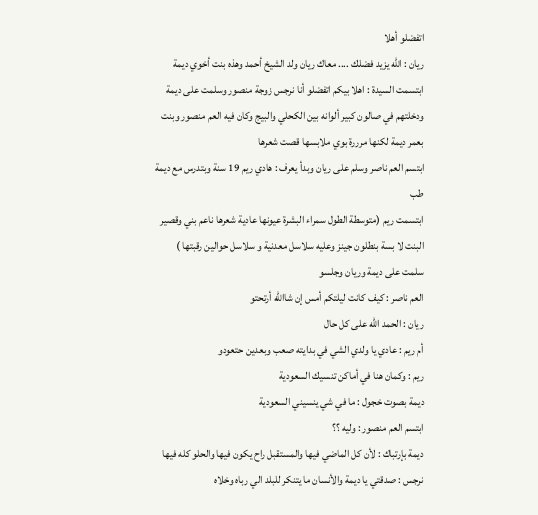اتفضلو أهلا
ريان : الله يزيد فضلك .... معاك ريان ولد الشيخ أحمد وهذه بنت أخوي ديمة
ابتسمت السيدة : اهلا بيكم اتفضلو أنا نرجس زوجة منصور وسلمت على ديمة
ودخلتهم في صالون كبير ألوانه بين الكحلي والبيج وكان فيه العم منصور وبنت بعمر ديمة لكنها مرررة بوي ملابسها قصت شعرها
ابتسم العم ناصر وسلم على ريان وبدأ يعرف : هادي ريم 19 سنة وبتدرس مع ديمة طب
ابتسمت ريم (متوسطة الطول سمراء البشرة عيونها عادية شعرها ناعم بني وقصير البنت لا بسة بنطلون جينز وعليه سلاسل معدنية و سلاسل حوالين رقبتها )
سلمت على ديمة وريان وجلسو
العم ناصر : كيف كانت ليلتكم أمس إن شاالله أرتحتو
ريان : الحمد الله على كل حال
أم ريم : عادي يا ولدي الشي في بدايته صعب وبعدين حتعودو
ريم : وكمان هنا في أماكن تنسيك السعودية
ديمة بصوت خجول : ما في شي ينسيني السعودية
ابتسم العم منصور : وليه ؟؟
ديمة بإرتباك : لأن كل الماضي فيها والمستقبل راح يكون فيها والحلو كله فيها
نرجس : صدقتي يا ديمة والأنسان ما يتنكر للبلد الي رباه وخلاه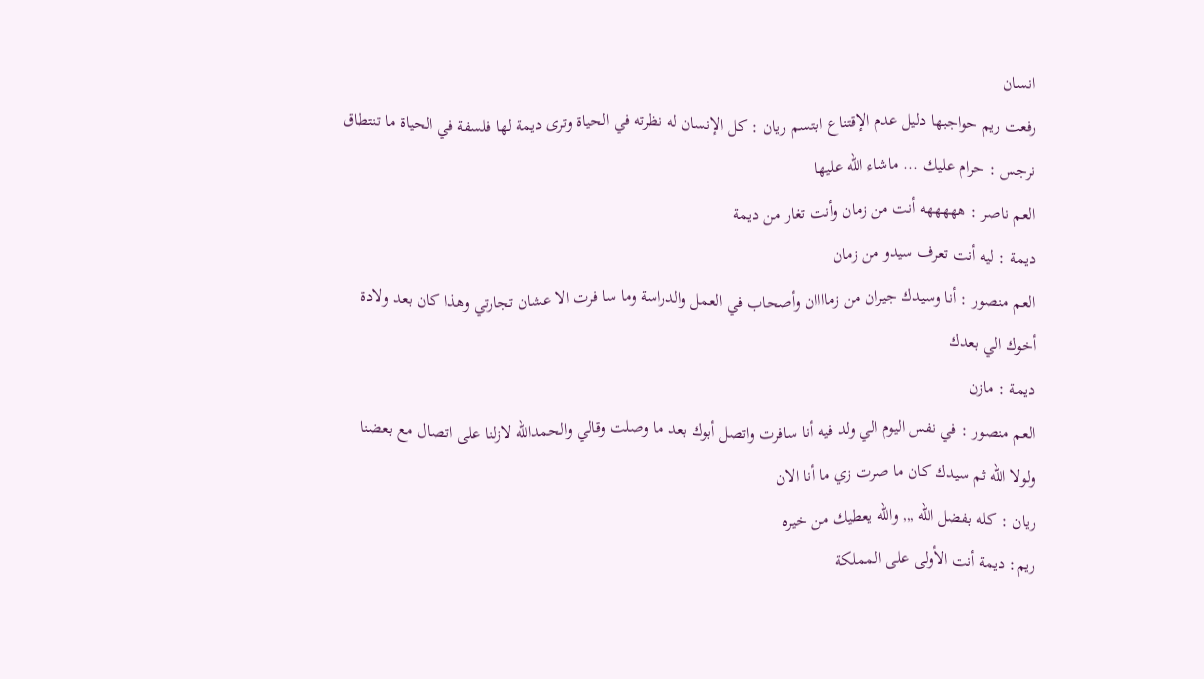انسان
رفعت ريم حواجبها دليل عدم الإقتناع ابتسم ريان : كل الإنسان له نظرته في الحياة وترى ديمة لها فلسفة في الحياة ما تنتطاق
نرجس : حرام عليك ... ماشاء الله عليها
العم ناصر : هههههه أنت من زمان وأنت تغار من ديمة
ديمة : ليه أنت تعرف سيدو من زمان
العم منصور : أنا وسيدك جيران من زماااان وأصحاب في العمل والدراسة وما سا فرت الا عشان تجارتي وهذا كان بعد ولادة أخوك الي بعدك
ديمة : مازن
العم منصور : في نفس اليوم الي ولد فيه أنا سافرت واتصل أبوك بعد ما وصلت وقالي والحمدالله لازلنا على اتصال مع بعضنا ولولا الله ثم سيدك كان ما صرت زي ما أنا الان
ريان : كله بفضل الله ,,, والله يعطيك من خيره
ريم: ديمة أنت الأولى على المملكة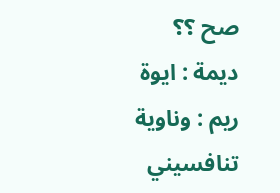صح ؟؟
ديمة : ايوة
ريم : وناوية تنافسيني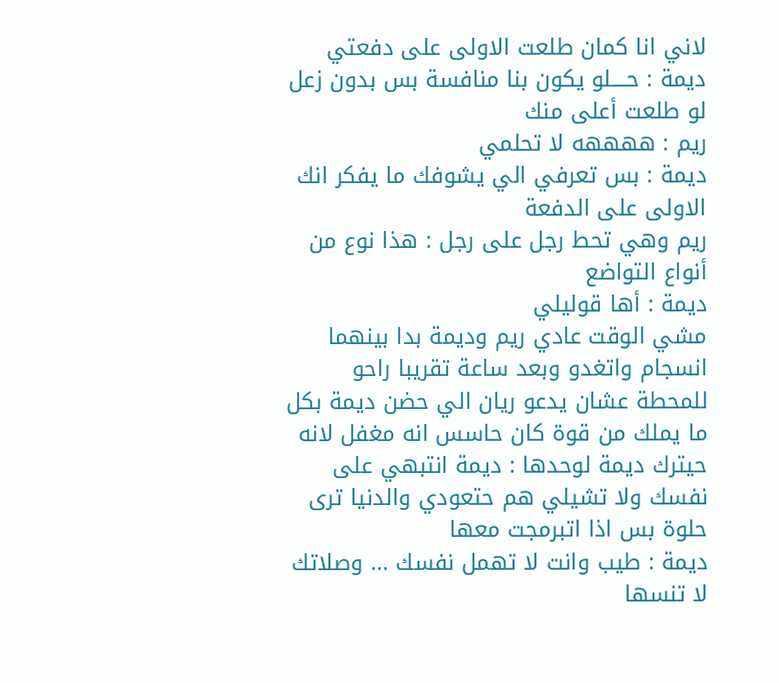لاني انا كمان طلعت الاولى على دفعتي
ديمة : حــــلو يكون بنا منافسة بس بدون زعل لو طلعت أعلى منك
ريم : ههههه لا تحلمي
ديمة : بس تعرفي الي يشوفك ما يفكر انك الاولى على الدفعة
ريم وهي تحط رجل على رجل : هذا نوع من أنواع التواضع
ديمة : أها قوليلي
مشي الوقت عادي ريم وديمة بدا بينهما انسجام واتغدو وبعد ساعة تقريبا راحو للمحطة عشان يدعو ريان الي حضن ديمة بكل ما يملك من قوة كان حاسس انه مغفل لانه حيترك ديمة لوحدها : ديمة انتبهي على نفسك ولا تشيلي هم حتعودي والدنيا ترى حلوة بس اذا اتبرمجت معها
ديمة : طيب وانت لا تهمل نفسك ... وصلاتك لا تنسها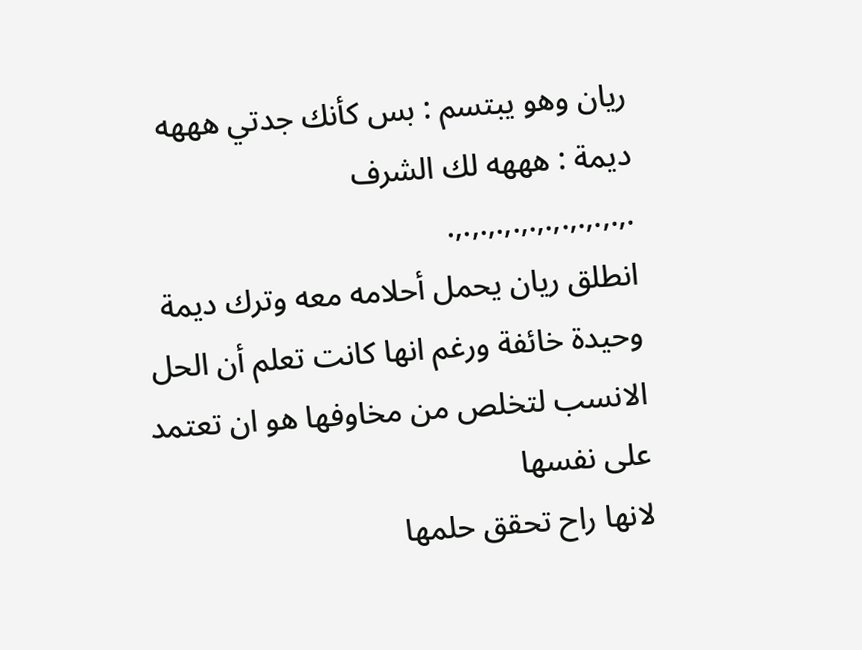ريان وهو يبتسم : بس كأنك جدتي هههه
ديمة : هههه لك الشرف
.,.,.,.,.,.,.,.,.,.,.,.
انطلق ريان يحمل أحلامه معه وترك ديمة وحيدة خائفة ورغم انها كانت تعلم أن الحل الانسب لتخلص من مخاوفها هو ان تعتمد على نفسها
لانها راح تحقق حلمها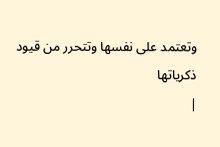وتعتمد على نفسها وتتحرر من قيود ذكرياتها
|